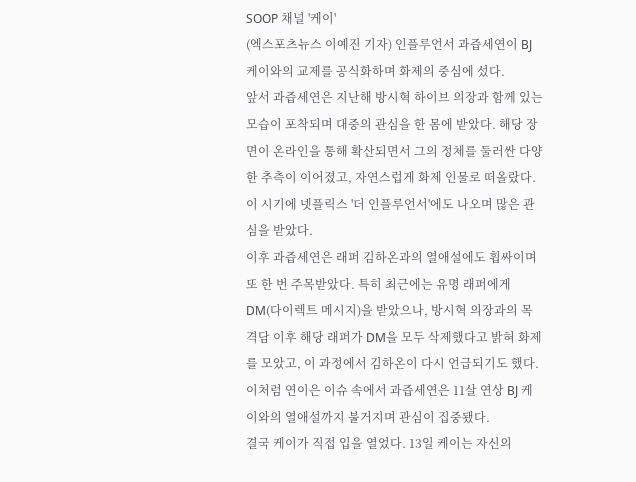SOOP 채널 '케이'
(엑스포츠뉴스 이예진 기자) 인플루언서 과즙세연이 BJ 케이와의 교제를 공식화하며 화제의 중심에 섰다.
앞서 과즙세연은 지난해 방시혁 하이브 의장과 함께 있는 모습이 포착되며 대중의 관심을 한 몸에 받았다. 해당 장면이 온라인을 통해 확산되면서 그의 정체를 둘러싼 다양한 추측이 이어졌고, 자연스럽게 화제 인물로 떠올랐다.
이 시기에 넷플릭스 '더 인플루언서'에도 나오며 많은 관심을 받았다.
이후 과즙세연은 래퍼 김하온과의 열애설에도 휩싸이며 또 한 번 주목받았다. 특히 최근에는 유명 래퍼에게 DM(다이렉트 메시지)을 받았으나, 방시혁 의장과의 목격담 이후 해당 래퍼가 DM을 모두 삭제했다고 밝혀 화제를 모았고, 이 과정에서 김하온이 다시 언급되기도 했다.
이처럼 연이은 이슈 속에서 과즙세연은 11살 연상 BJ 케이와의 열애설까지 불거지며 관심이 집중됐다.
결국 케이가 직접 입을 열었다. 13일 케이는 자신의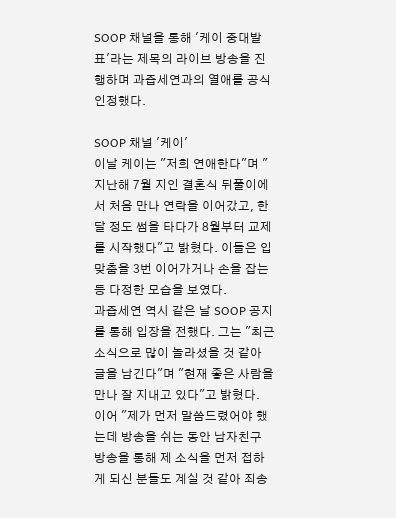SOOP 채널을 통해 '케이 중대발표'라는 제목의 라이브 방송을 진행하며 과즙세연과의 열애를 공식 인정했다.

SOOP 채널 '케이'
이날 케이는 "저희 연애한다"며 "지난해 7월 지인 결혼식 뒤풀이에서 처음 만나 연락을 이어갔고, 한 달 정도 썸을 타다가 8월부터 교제를 시작했다"고 밝혔다. 이들은 입맞춤을 3번 이어가거나 손을 잡는 등 다정한 모습을 보였다.
과즙세연 역시 같은 날 SOOP 공지를 통해 입장을 전했다. 그는 "최근 소식으로 많이 놀라셨을 것 같아 글을 남긴다"며 "현재 좋은 사람을 만나 잘 지내고 있다"고 밝혔다.
이어 "제가 먼저 말씀드렸어야 했는데 방송을 쉬는 동안 남자친구 방송을 통해 제 소식을 먼저 접하게 되신 분들도 계실 것 같아 죄송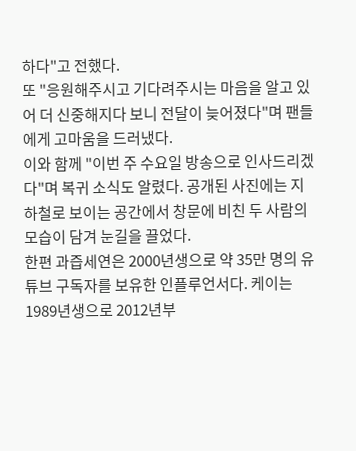하다"고 전했다.
또 "응원해주시고 기다려주시는 마음을 알고 있어 더 신중해지다 보니 전달이 늦어졌다"며 팬들에게 고마움을 드러냈다.
이와 함께 "이번 주 수요일 방송으로 인사드리겠다"며 복귀 소식도 알렸다. 공개된 사진에는 지하철로 보이는 공간에서 창문에 비친 두 사람의 모습이 담겨 눈길을 끌었다.
한편 과즙세연은 2000년생으로 약 35만 명의 유튜브 구독자를 보유한 인플루언서다. 케이는 1989년생으로 2012년부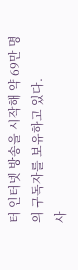터 인터넷 방송을 시작해 약 69만 명의 구독자를 보유하고 있다.
사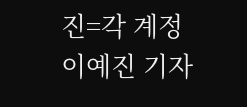진=각 계정
이예진 기자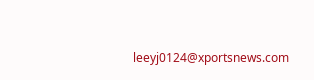leeyj0124@xportsnews.com